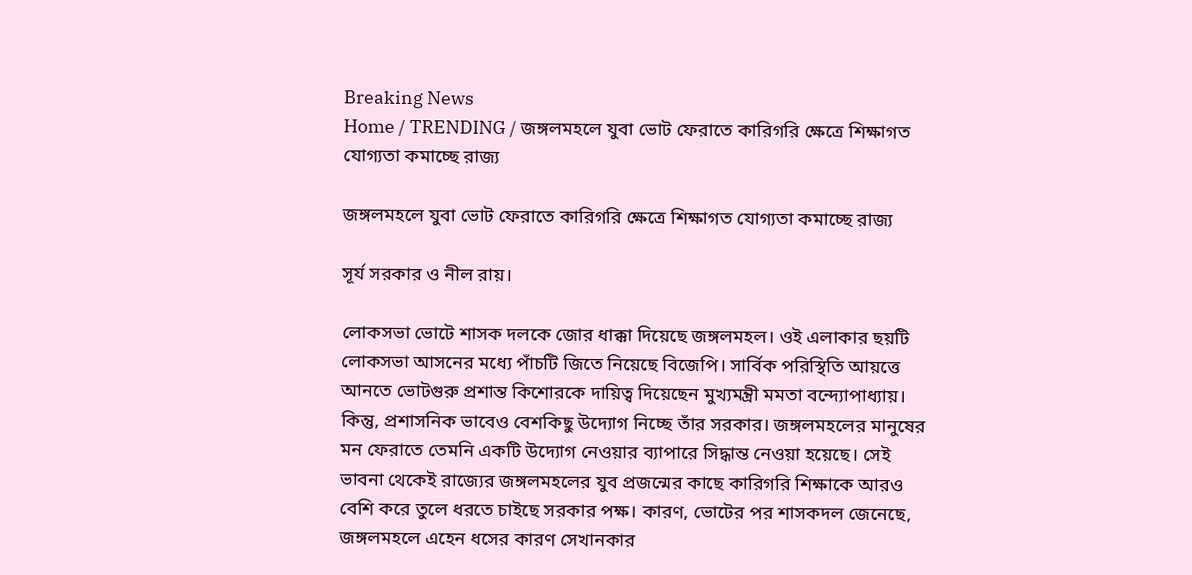Breaking News
Home / TRENDING / জঙ্গলমহলে যুবা ভোট ফেরাতে কারিগরি ক্ষেত্রে শিক্ষাগত যোগ্যতা কমাচ্ছে রাজ্য

জঙ্গলমহলে যুবা ভোট ফেরাতে কারিগরি ক্ষেত্রে শিক্ষাগত যোগ্যতা কমাচ্ছে রাজ্য

সূর্য সরকার ও নীল রায়।

লোকসভা ভোটে শাসক দলকে জোর ধাক্কা দিয়েছে জঙ্গলমহল। ওই এলাকার ছয়টি লোকসভা আসনের মধ্যে পাঁচটি জিতে নিয়েছে বিজেপি। সার্বিক পরিস্থিতি আয়ত্তে আনতে ভোটগুরু প্রশান্ত কিশোরকে দায়িত্ব দিয়েছেন মুখ্যমন্ত্রী মমতা বন্দ্যোপাধ্যায়। কিন্তু, প্রশাসনিক ভাবেও বেশকিছু উদ্যোগ নিচ্ছে তাঁর সরকার। জঙ্গলমহলের মানুষের মন ফেরাতে তেমনি একটি উদ্যোগ নেওয়ার ব্যাপারে সিদ্ধান্ত নেওয়া হয়েছে। সেই ভাবনা থেকেই রাজ্যের জঙ্গলমহলের যুব প্রজন্মের কাছে কারিগরি শিক্ষাকে আরও বেশি করে তুলে ধরতে চাইছে সরকার পক্ষ। কারণ, ভোটের পর শাসকদল জেনেছে, জঙ্গলমহলে এহেন ধসের কারণ সেখানকার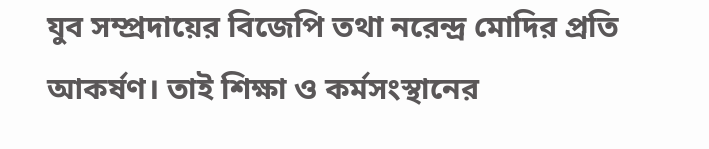যুব সম্প্রদায়ের বিজেপি তথা নরেন্দ্র মোদির প্রতি আকর্ষণ। তাই শিক্ষা ও কর্মসংস্থানের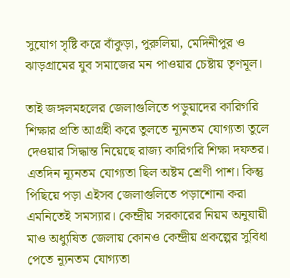সুযোগ সৃষ্টি করে বাঁকুড়া, পুরুলিয়া, মেদিনীপুর ও ঝাড়গ্রামের যুব সমাজের মন পাওয়ার চেষ্টায় তৃণমূল।

তাই জঙ্গলমহলের জেলাগুলিতে পড়ুয়াদের কারিগরি শিক্ষার প্রতি আগ্রহী করে তুলতে ন‍্যূনতম যোগ‍্যতা তুলে দেওয়ার সিদ্ধান্ত নিয়েছে রাজ্য কারিগরি শিক্ষা দফতর। এতদিন ন‍্যূনতম যোগ‍্যতা ছিল অষ্টম শ্রেণী পাশ। কিন্তু পিছিয়ে পড়া এইসব জেলাগুলিতে পড়াশোনা করা এমনিতেই সমস‍্যার। কেন্দ্রীয় সরকারের নিয়ম অনুযায়ী মাও অধ‍্যুষিত জেলায় কোনও কেন্দ্রীয় প্রকল্পের সুবিধা পেতে ন্যূনতম যোগ্যতা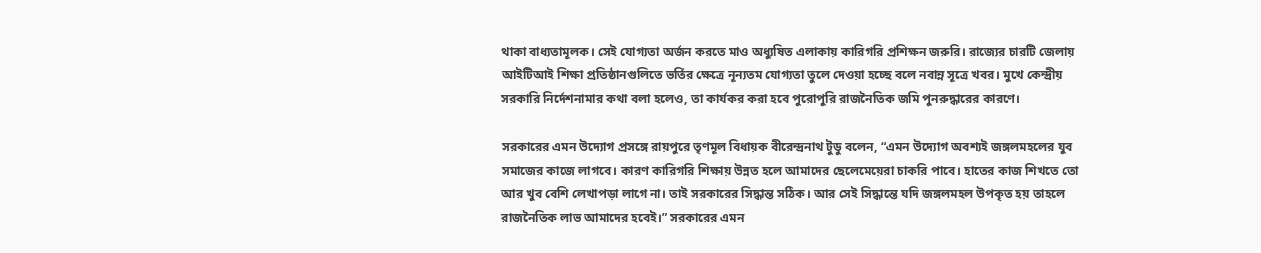থাকা বাধ্যতামূলক। সেই যোগ্যতা অর্জন করতে মাও অধ্যুষিত এলাকায় কারিগরি প্রশিক্ষন জরুরি। রাজ‍্যের চারটি জেলায় আইটিআই শিক্ষা প্রতিষ্ঠানগুলিতে ভর্তির ক্ষেত্রে নূন্যতম যোগ‍্যতা তুলে দেওয়া হচ্ছে বলে নবান্ন সূত্রে খবর। মুখে কেন্দ্রীয় সরকারি নির্দেশনামার কথা বলা হলেও, তা কার্যকর করা হবে পুরোপুরি রাজনৈতিক জমি পুনরুদ্ধারের কারণে।

সরকারের এমন উদ্যোগ প্রসঙ্গে রায়পুরে তৃণমূল বিধায়ক বীরেন্দ্রনাথ টুডু বলেন, “এমন উদ্যোগ অবশ্যই জঙ্গলমহলের যুব সমাজের কাজে লাগবে। কারণ কারিগরি শিক্ষায় উন্নত হলে আমাদের ছেলেমেয়েরা চাকরি পাবে। হাতের কাজ শিখতে তো আর খুব বেশি লেখাপড়া লাগে না। তাই সরকারের সিদ্ধান্ত সঠিক। আর সেই সিদ্ধান্তে যদি জঙ্গলমহল উপকৃত হয় তাহলে রাজনৈতিক লাভ আমাদের হবেই।” সরকারের এমন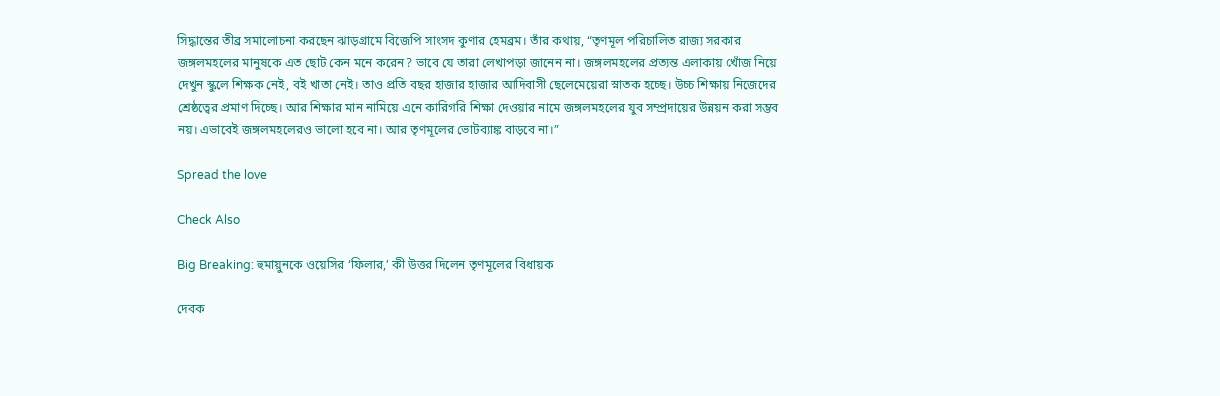সিদ্ধান্তের তীব্র সমালোচনা করছেন ঝাড়গ্রামে বিজেপি সাংসদ কুণার হেমব্রম। তাঁর কথায়, “তৃণমূল পরিচালিত রাজ্য সরকার জঙ্গলমহলের মানুষকে এত ছোট কেন মনে করেন? ভাবে যে তারা লেখাপড়া জানেন না। জঙ্গলমহলের প্রত্যন্ত এলাকায় খোঁজ নিয়ে দেখুন স্কুলে শিক্ষক নেই, বই খাতা নেই। তাও প্রতি বছর হাজার হাজার আদিবাসী ছেলেমেয়েরা স্নাতক হচ্ছে। উচ্চ শিক্ষায় নিজেদের শ্রেষ্ঠত্বের প্রমাণ দিচ্ছে। আর শিক্ষার মান নামিয়ে এনে কারিগরি শিক্ষা দেওয়ার নামে জঙ্গলমহলের যুব সম্প্রদায়ের উন্নয়ন করা সম্ভব নয়। এভাবেই জঙ্গলমহলেরও ভালো হবে না। আর তৃণমূলের ভোটব্যাঙ্ক বাড়বে না।”

Spread the love

Check Also

Big Breaking: হুমায়ুনকে ওয়েসির ‘ফিলার,’ কী উত্তর দিলেন তৃণমূলের বিধায়ক

দেবক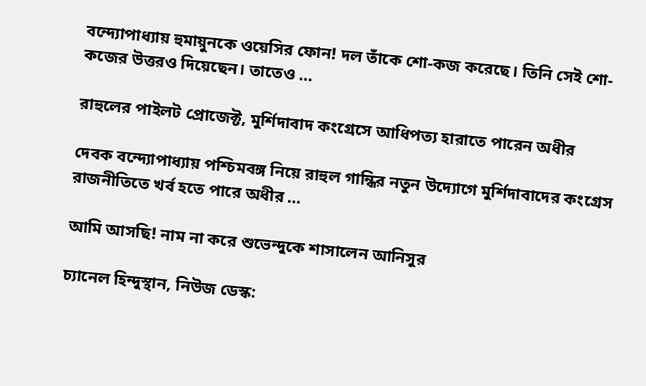বন্দ্যোপাধ্যায় হুমায়ুনকে ওয়েসির ফোন! দল তাঁকে শো-কজ করেছে। তিনি সেই শো-কজের উত্তরও দিয়েছেন। তাতেও …

রাহুলের পাইলট প্রোজেক্ট, মুর্শিদাবাদ কংগ্রেসে আধিপত্য হারাতে পারেন অধীর

দেবক বন্দ্যোপাধ্যায় পশ্চিমবঙ্গ নিয়ে রাহুল গান্ধির নতুন উদ্যোগে মুর্শিদাবাদের কংগ্রেস রাজনীতিতে খর্ব হতে পারে অধীর …

আমি আসছি! নাম না করে শুভেন্দুকে শাসালেন আনিসুর

চ্যানেল হিন্দুস্থান, নিউজ ডেস্ক: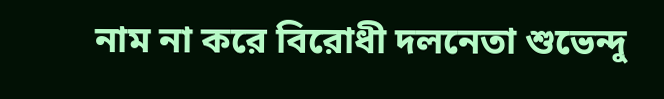নাম না করে বিরোধী দলনেতা শুভেন্দু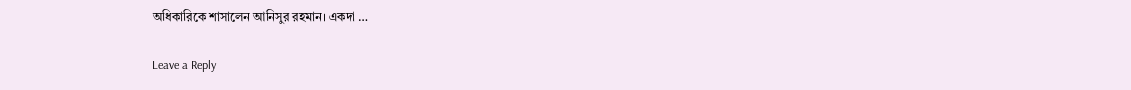অধিকারিকে শাসালেন আনিসুর রহমান। একদা …

Leave a Reply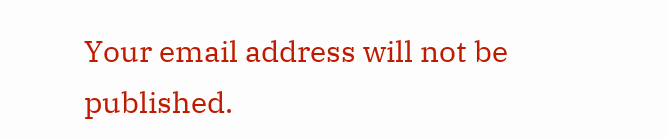Your email address will not be published.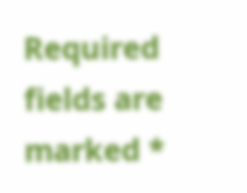Required fields are marked *